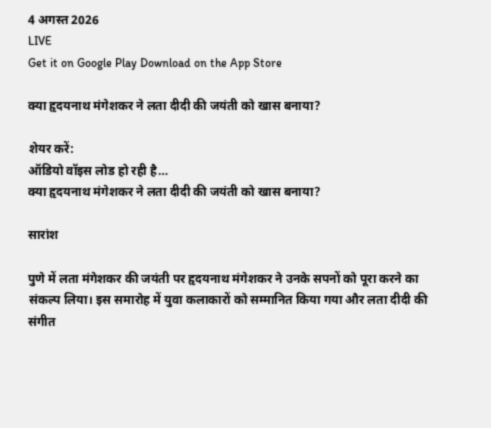4 अगस्त 2026
LIVE
Get it on Google Play Download on the App Store

क्या हृदयनाथ मंगेशकर ने लता दीदी की जयंती को खास बनाया?

शेयर करें:
ऑडियो वॉइस लोड हो रही है…
क्या हृदयनाथ मंगेशकर ने लता दीदी की जयंती को खास बनाया?

सारांश

पुणे में लता मंगेशकर की जयंती पर हृदयनाथ मंगेशकर ने उनके सपनों को पूरा करने का संकल्प लिया। इस समारोह में युवा कलाकारों को सम्मानित किया गया और लता दीदी की संगीत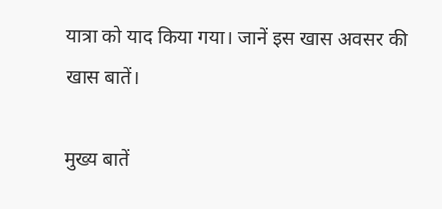यात्रा को याद किया गया। जानें इस खास अवसर की खास बातें।

मुख्य बातें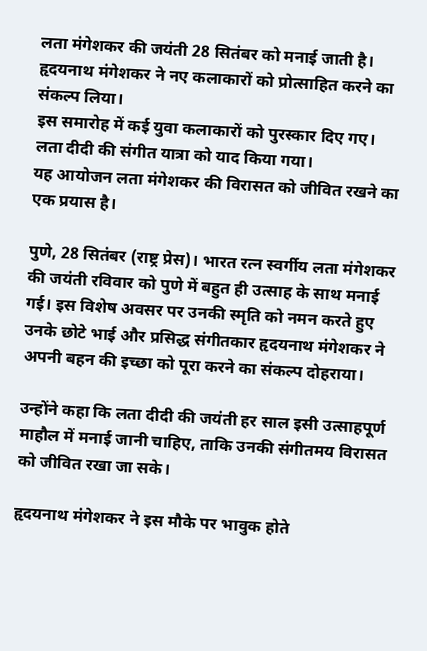लता मंगेशकर की जयंती 28 सितंबर को मनाई जाती है।
हृदयनाथ मंगेशकर ने नए कलाकारों को प्रोत्साहित करने का संकल्प लिया।
इस समारोह में कई युवा कलाकारों को पुरस्कार दिए गए।
लता दीदी की संगीत यात्रा को याद किया गया।
यह आयोजन लता मंगेशकर की विरासत को जीवित रखने का एक प्रयास है।

पुणे, 28 सितंबर (राष्ट्र प्रेस)। भारत रत्न स्वर्गीय लता मंगेशकर की जयंती रविवार को पुणे में बहुत ही उत्साह के साथ मनाई गई। इस विशेष अवसर पर उनकी स्मृति को नमन करते हुए उनके छोटे भाई और प्रसिद्ध संगीतकार हृदयनाथ मंगेशकर ने अपनी बहन की इच्छा को पूरा करने का संकल्प दोहराया।

उन्होंने कहा कि लता दीदी की जयंती हर साल इसी उत्साहपूर्ण माहौल में मनाई जानी चाहिए, ताकि उनकी संगीतमय विरासत को जीवित रखा जा सके।

हृदयनाथ मंगेशकर ने इस मौके पर भावुक होते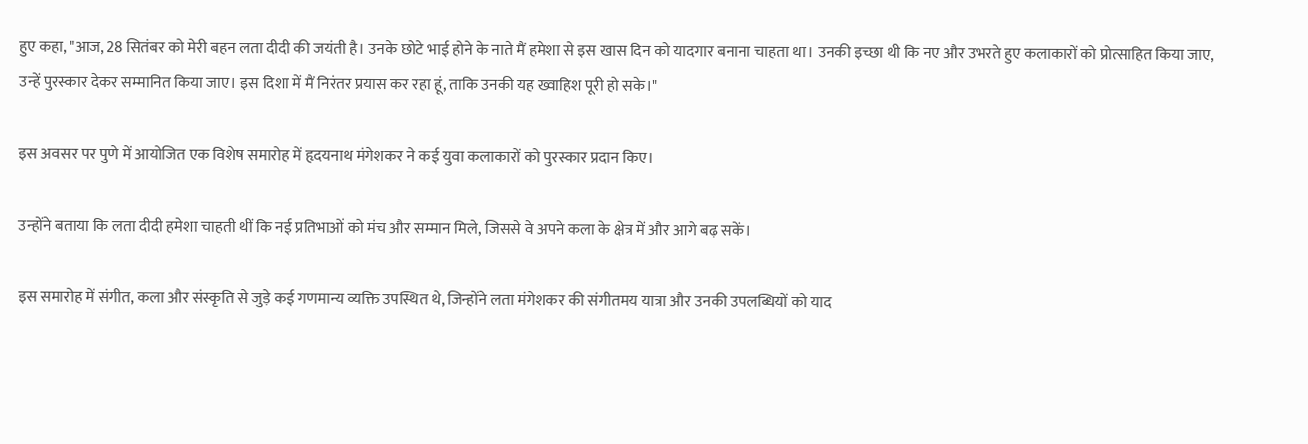हुए कहा, "आज, 28 सितंबर को मेरी बहन लता दीदी की जयंती है। उनके छोटे भाई होने के नाते मैं हमेशा से इस खास दिन को यादगार बनाना चाहता था। उनकी इच्छा थी कि नए और उभरते हुए कलाकारों को प्रोत्साहित किया जाए, उन्हें पुरस्कार देकर सम्मानित किया जाए। इस दिशा में मैं निरंतर प्रयास कर रहा हूं, ताकि उनकी यह ख्वाहिश पूरी हो सके।"

इस अवसर पर पुणे में आयोजित एक विशेष समारोह में हृदयनाथ मंगेशकर ने कई युवा कलाकारों को पुरस्कार प्रदान किए।

उन्होंने बताया कि लता दीदी हमेशा चाहती थीं कि नई प्रतिभाओं को मंच और सम्मान मिले, जिससे वे अपने कला के क्षेत्र में और आगे बढ़ सकें।

इस समारोह में संगीत, कला और संस्कृति से जुड़े कई गणमान्य व्यक्ति उपस्थित थे, जिन्होंने लता मंगेशकर की संगीतमय यात्रा और उनकी उपलब्धियों को याद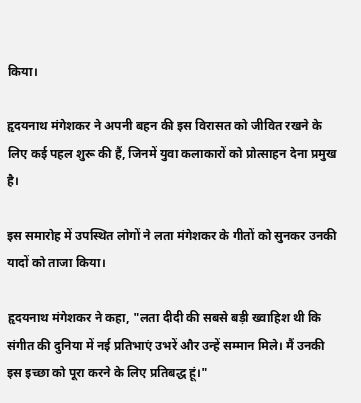किया।

हृदयनाथ मंगेशकर ने अपनी बहन की इस विरासत को जीवित रखने के लिए कई पहल शुरू की हैं, जिनमें युवा कलाकारों को प्रोत्साहन देना प्रमुख है।

इस समारोह में उपस्थित लोगों ने लता मंगेशकर के गीतों को सुनकर उनकी यादों को ताजा किया।

हृदयनाथ मंगेशकर ने कहा, "लता दीदी की सबसे बड़ी ख्वाहिश थी कि संगीत की दुनिया में नई प्रतिभाएं उभरें और उन्हें सम्मान मिले। मैं उनकी इस इच्छा को पूरा करने के लिए प्रतिबद्ध हूं।"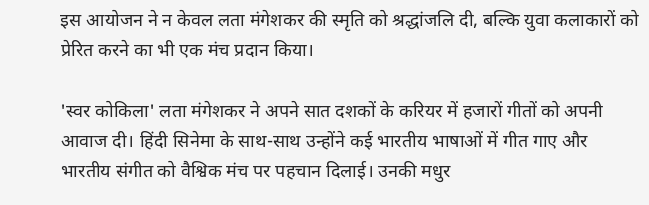इस आयोजन ने न केवल लता मंगेशकर की स्मृति को श्रद्धांजलि दी, बल्कि युवा कलाकारों को प्रेरित करने का भी एक मंच प्रदान किया।

'स्वर कोकिला' लता मंगेशकर ने अपने सात दशकों के करियर में हजारों गीतों को अपनी आवाज दी। हिंदी सिनेमा के साथ-साथ उन्होंने कई भारतीय भाषाओं में गीत गाए और भारतीय संगीत को वैश्विक मंच पर पहचान दिलाई। उनकी मधुर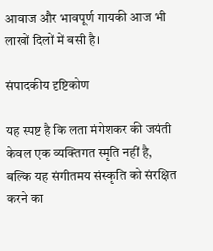आवाज और भावपूर्ण गायकी आज भी लाखों दिलों में बसी है।

संपादकीय दृष्टिकोण

यह स्पष्ट है कि लता मंगेशकर की जयंती केवल एक व्यक्तिगत स्मृति नहीं है, बल्कि यह संगीतमय संस्कृति को संरक्षित करने का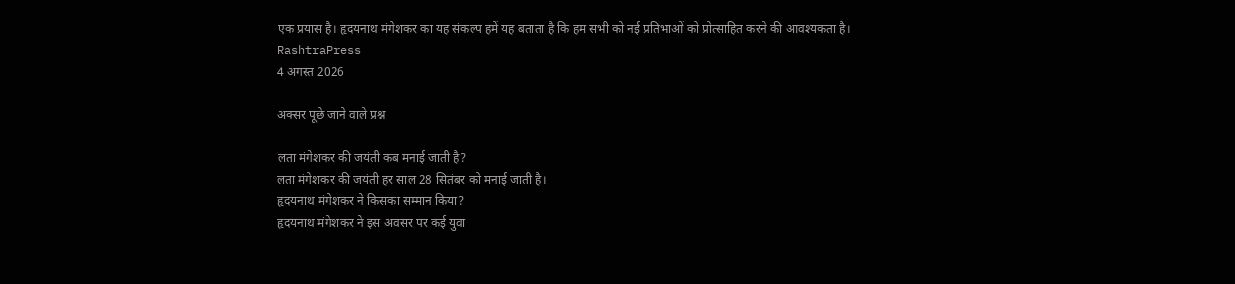एक प्रयास है। हृदयनाथ मंगेशकर का यह संकल्प हमें यह बताता है कि हम सभी को नई प्रतिभाओं को प्रोत्साहित करने की आवश्यकता है।
RashtraPress
4 अगस्त 2026

अक्सर पूछे जाने वाले प्रश्न

लता मंगेशकर की जयंती कब मनाई जाती है?
लता मंगेशकर की जयंती हर साल 28 सितंबर को मनाई जाती है।
हृदयनाथ मंगेशकर ने किसका सम्मान किया?
हृदयनाथ मंगेशकर ने इस अवसर पर कई युवा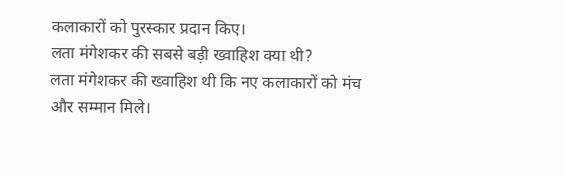कलाकारों को पुरस्कार प्रदान किए।
लता मंगेशकर की सबसे बड़ी ख्वाहिश क्या थी?
लता मंगेशकर की ख्वाहिश थी कि नए कलाकारों को मंच और सम्मान मिले।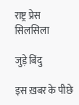राष्ट्र प्रेस
सिलसिला

जुड़े बिंदु

इस ख़बर के पीछे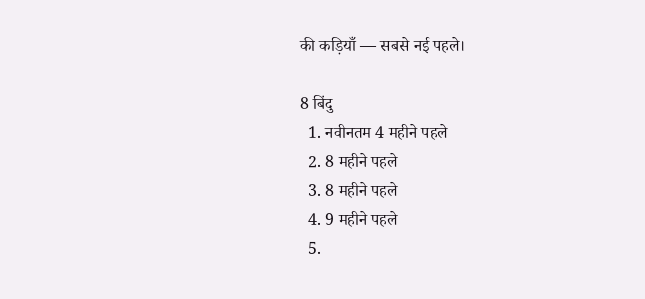की कड़ियाँ — सबसे नई पहले।

8 बिंदु
  1. नवीनतम 4 महीने पहले
  2. 8 महीने पहले
  3. 8 महीने पहले
  4. 9 महीने पहले
  5.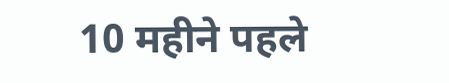10 महीने पहले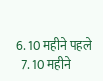6. 10 महीने पहले
  7. 10 महीने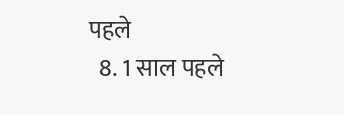पहले
  8. 1 साल पहले